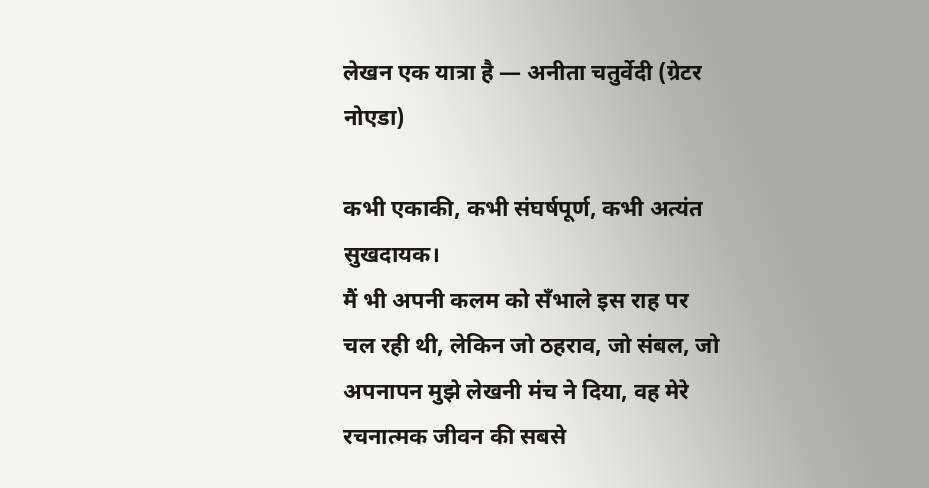लेखन एक यात्रा है — अनीता चतुर्वेदी (ग्रेटर नोएडा)

कभी एकाकी, कभी संघर्षपूर्ण, कभी अत्यंत सुखदायक।
मैं भी अपनी कलम को सँभाले इस राह पर चल रही थी, लेकिन जो ठहराव, जो संबल, जो अपनापन मुझे लेखनी मंच ने दिया, वह मेरे रचनात्मक जीवन की सबसे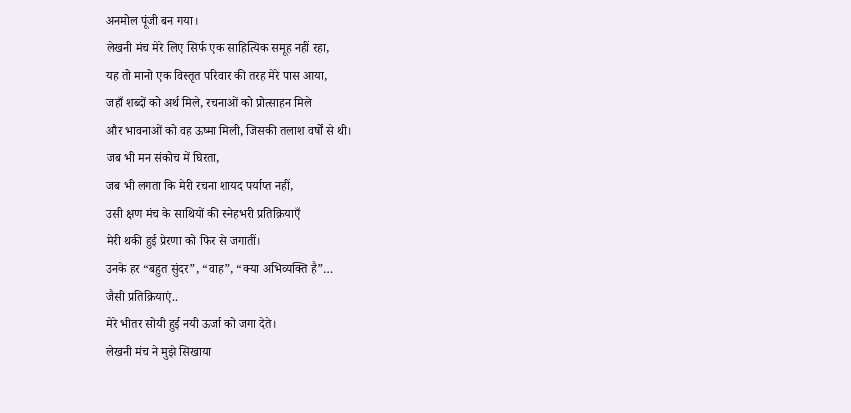अनमोल पूंजी बन गया।
लेखनी मंच मेरे लिए सिर्फ एक साहित्यिक समूह नहीं रहा,
यह तो मानो एक विस्तृत परिवार की तरह मेरे पास आया,
जहाँ शब्दों को अर्थ मिले, रचनाओं को प्रोत्साहन मिले
और भावनाओं को वह ऊष्मा मिली, जिसकी तलाश वर्षों से थी।
जब भी मन संकोच में घिरता,
जब भी लगता कि मेरी रचना शायद पर्याप्त नहीं,
उसी क्षण मंच के साथियों की स्नेहभरी प्रतिक्रियाएँ
मेरी थकी हुई प्रेरणा को फिर से जगातीं।
उनके हर “बहुत सुंदर”, “वाह”, “क्या अभिव्यक्ति है”…
जैसी प्रतिक्रियाएं..
मेरे भीतर सोयी हुई नयी ऊर्जा को जगा देते।
लेखनी मंच ने मुझे सिखाया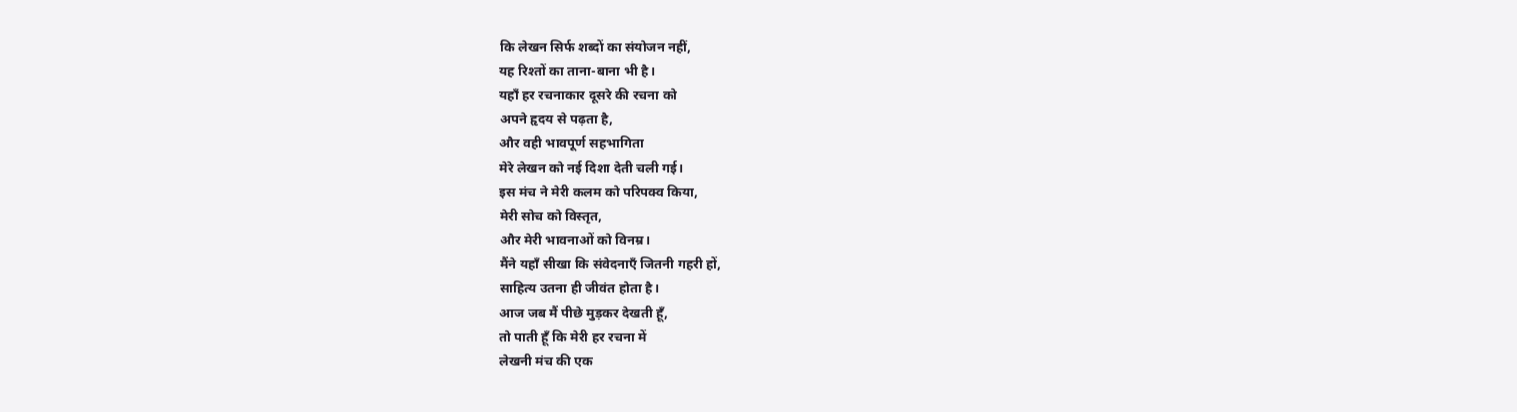कि लेखन सिर्फ शब्दों का संयोजन नहीं,
यह रिश्तों का ताना-बाना भी है।
यहाँ हर रचनाकार दूसरे की रचना को
अपने हृदय से पढ़ता है,
और वही भावपूर्ण सहभागिता
मेरे लेखन को नई दिशा देती चली गई।
इस मंच ने मेरी कलम को परिपक्व किया,
मेरी सोच को विस्तृत,
और मेरी भावनाओं को विनम्र।
मैंने यहाँ सीखा कि संवेदनाएँ जितनी गहरी हों,
साहित्य उतना ही जीवंत होता है।
आज जब मैं पीछे मुड़कर देखती हूँ,
तो पाती हूँ कि मेरी हर रचना में
लेखनी मंच की एक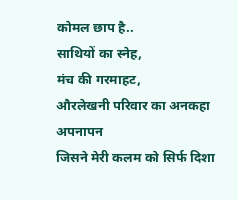कोमल छाप है..
साथियों का स्नेह,
मंच की गरमाहट,
औरलेखनी परिवार का अनकहा अपनापन
जिसने मेरी कलम को सिर्फ दिशा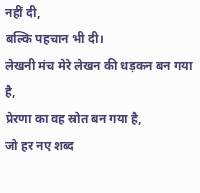नहीं दी,
बल्कि पहचान भी दी।
लेखनी मंच मेरे लेखन की धड़कन बन गया है,
प्रेरणा का वह स्रोत बन गया है,
जो हर नए शब्द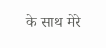के साथ मेरे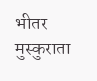भीतर मुस्कुराता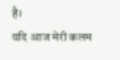है।
यदि आज मेरी कलम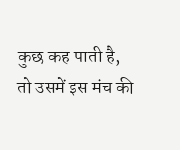कुछ कह पाती है,
तो उसमें इस मंच की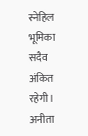स्नेहिल भूमिका
सदैव अंकित रहेगी।
अनीता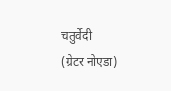चतुर्वेदी
(ग्रेटर नोएडा)